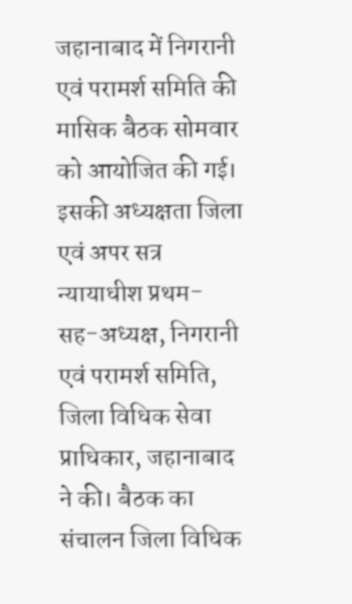जहानाबाद में निगरानी एवं परामर्श समिति की मासिक बैठक सोमवार को आयोजित की गई। इसकी अध्यक्षता जिला एवं अपर सत्र न्यायाधीश प्रथम-सह-अध्यक्ष, निगरानी एवं परामर्श समिति, जिला विधिक सेवा प्राधिकार, जहानाबाद ने की। बैठक का संचालन जिला विधिक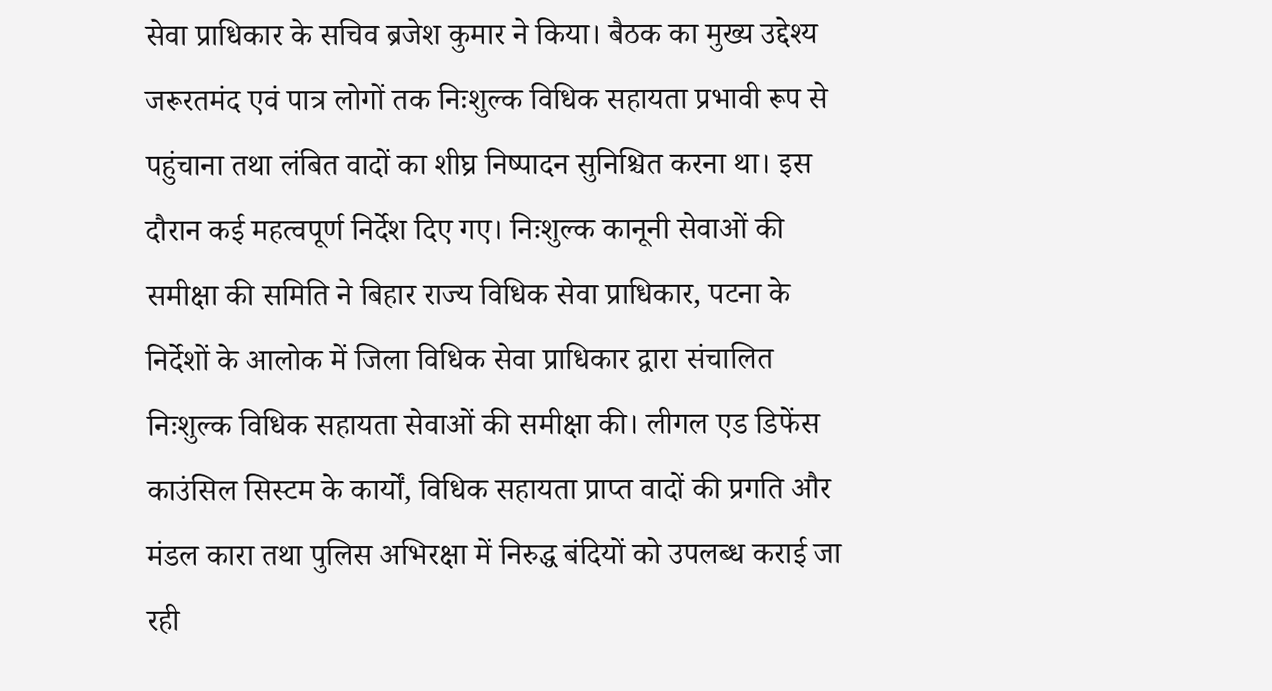सेवा प्राधिकार के सचिव ब्रजेश कुमार ने किया। बैठक का मुख्य उद्देश्य जरूरतमंद एवं पात्र लोगों तक निःशुल्क विधिक सहायता प्रभावी रूप से पहुंचाना तथा लंबित वादों का शीघ्र निष्पादन सुनिश्चित करना था। इस दौरान कई महत्वपूर्ण निर्देश दिए गए। निःशुल्क कानूनी सेवाओं की समीक्षा की समिति ने बिहार राज्य विधिक सेवा प्राधिकार, पटना के निर्देशों के आलोक में जिला विधिक सेवा प्राधिकार द्वारा संचालित निःशुल्क विधिक सहायता सेवाओं की समीक्षा की। लीगल एड डिफेंस काउंसिल सिस्टम के कार्यों, विधिक सहायता प्राप्त वादों की प्रगति और मंडल कारा तथा पुलिस अभिरक्षा में निरुद्ध बंदियों को उपलब्ध कराई जा रही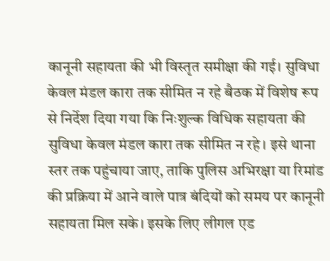कानूनी सहायता की भी विस्तृत समीक्षा की गई। सुविधा केवल मंडल कारा तक सीमित न रहे बैठक में विशेष रूप से निर्देश दिया गया कि निःशुल्क विधिक सहायता की सुविधा केवल मंडल कारा तक सीमित न रहे। इसे थाना स्तर तक पहुंचाया जाए, ताकि पुलिस अभिरक्षा या रिमांड की प्रक्रिया में आने वाले पात्र बंदियों को समय पर कानूनी सहायता मिल सके। इसके लिए लीगल एड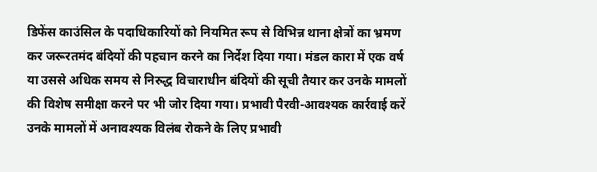डिफेंस काउंसिल के पदाधिकारियों को नियमित रूप से विभिन्न थाना क्षेत्रों का भ्रमण कर जरूरतमंद बंदियों की पहचान करने का निर्देश दिया गया। मंडल कारा में एक वर्ष या उससे अधिक समय से निरुद्ध विचाराधीन बंदियों की सूची तैयार कर उनके मामलों की विशेष समीक्षा करने पर भी जोर दिया गया। प्रभावी पैरवी-आवश्यक कार्रवाई करें उनके मामलों में अनावश्यक विलंब रोकने के लिए प्रभावी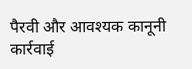पैरवी और आवश्यक कानूनी कार्रवाई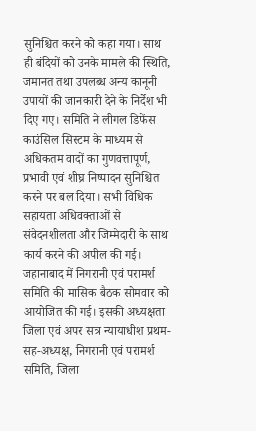सुनिश्चित करने को कहा गया। साथ ही बंदियों को उनके मामले की स्थिति, जमानत तथा उपलब्ध अन्य कानूनी उपायों की जानकारी देने के निर्देश भी दिए गए। समिति ने लीगल डिफेंस काउंसिल सिस्टम के माध्यम से अधिकतम वादों का गुणवत्तापूर्ण, प्रभावी एवं शीघ्र निष्पादन सुनिश्चित करने पर बल दिया। सभी विधिक सहायता अधिवक्ताओं से संवेदनशीलता और जिम्मेदारी के साथ कार्य करने की अपील की गई। जहानाबाद में निगरानी एवं परामर्श समिति की मासिक बैठक सोमवार को आयोजित की गई। इसकी अध्यक्षता जिला एवं अपर सत्र न्यायाधीश प्रथम-सह-अध्यक्ष, निगरानी एवं परामर्श समिति, जिला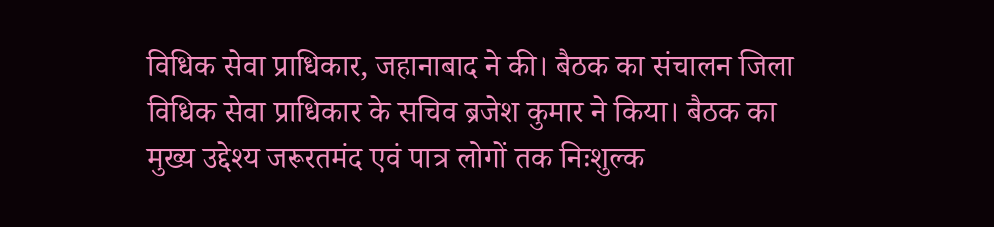विधिक सेवा प्राधिकार, जहानाबाद ने की। बैठक का संचालन जिला विधिक सेवा प्राधिकार के सचिव ब्रजेश कुमार ने किया। बैठक का मुख्य उद्देश्य जरूरतमंद एवं पात्र लोगों तक निःशुल्क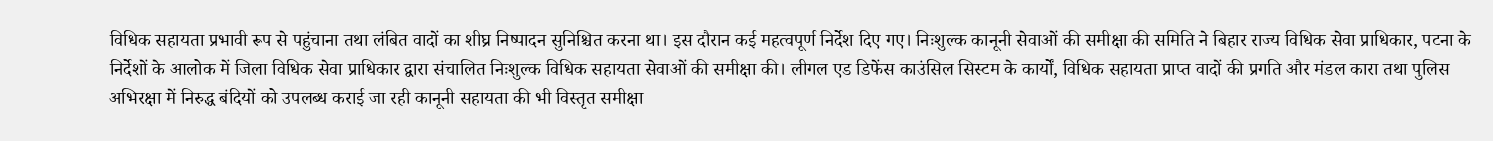विधिक सहायता प्रभावी रूप से पहुंचाना तथा लंबित वादों का शीघ्र निष्पादन सुनिश्चित करना था। इस दौरान कई महत्वपूर्ण निर्देश दिए गए। निःशुल्क कानूनी सेवाओं की समीक्षा की समिति ने बिहार राज्य विधिक सेवा प्राधिकार, पटना के निर्देशों के आलोक में जिला विधिक सेवा प्राधिकार द्वारा संचालित निःशुल्क विधिक सहायता सेवाओं की समीक्षा की। लीगल एड डिफेंस काउंसिल सिस्टम के कार्यों, विधिक सहायता प्राप्त वादों की प्रगति और मंडल कारा तथा पुलिस अभिरक्षा में निरुद्ध बंदियों को उपलब्ध कराई जा रही कानूनी सहायता की भी विस्तृत समीक्षा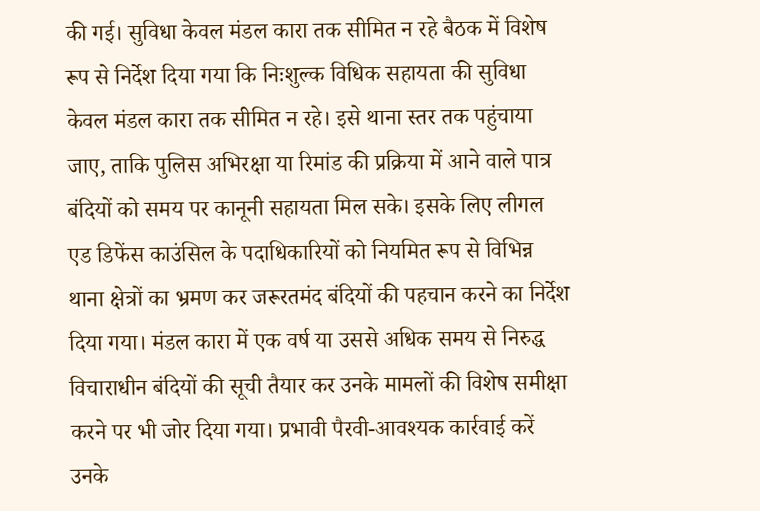की गई। सुविधा केवल मंडल कारा तक सीमित न रहे बैठक में विशेष रूप से निर्देश दिया गया कि निःशुल्क विधिक सहायता की सुविधा केवल मंडल कारा तक सीमित न रहे। इसे थाना स्तर तक पहुंचाया जाए, ताकि पुलिस अभिरक्षा या रिमांड की प्रक्रिया में आने वाले पात्र बंदियों को समय पर कानूनी सहायता मिल सके। इसके लिए लीगल एड डिफेंस काउंसिल के पदाधिकारियों को नियमित रूप से विभिन्न थाना क्षेत्रों का भ्रमण कर जरूरतमंद बंदियों की पहचान करने का निर्देश दिया गया। मंडल कारा में एक वर्ष या उससे अधिक समय से निरुद्ध विचाराधीन बंदियों की सूची तैयार कर उनके मामलों की विशेष समीक्षा करने पर भी जोर दिया गया। प्रभावी पैरवी-आवश्यक कार्रवाई करें उनके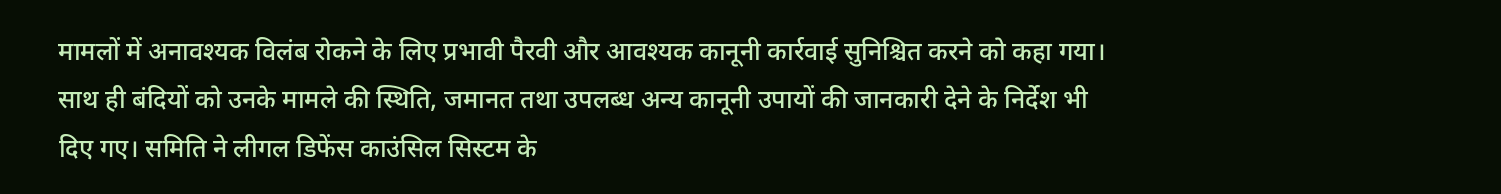मामलों में अनावश्यक विलंब रोकने के लिए प्रभावी पैरवी और आवश्यक कानूनी कार्रवाई सुनिश्चित करने को कहा गया। साथ ही बंदियों को उनके मामले की स्थिति, जमानत तथा उपलब्ध अन्य कानूनी उपायों की जानकारी देने के निर्देश भी दिए गए। समिति ने लीगल डिफेंस काउंसिल सिस्टम के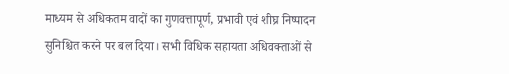माध्यम से अधिकतम वादों का गुणवत्तापूर्ण, प्रभावी एवं शीघ्र निष्पादन सुनिश्चित करने पर बल दिया। सभी विधिक सहायता अधिवक्ताओं से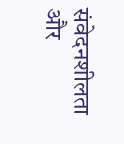संवेदनशीलता और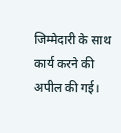जिम्मेदारी के साथ कार्य करने की अपील की गई।